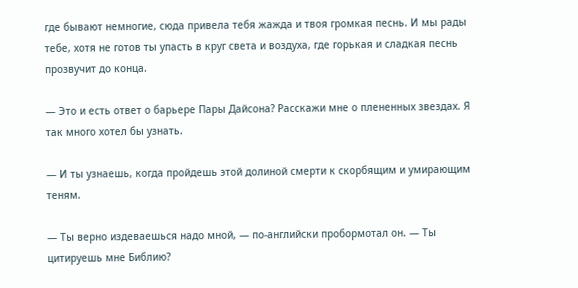где бывают немногие, сюда привела тебя жажда и твоя громкая песнь. И мы рады тебе, хотя не готов ты упасть в круг света и воздуха, где горькая и сладкая песнь прозвучит до конца.

— Это и есть ответ о барьере Пары Дайсона? Расскажи мне о плененных звездах. Я так много хотел бы узнать.

— И ты узнаешь, когда пройдешь этой долиной смерти к скорбящим и умирающим теням.

— Ты верно издеваешься надо мной, — по-английски пробормотал он. — Ты цитируешь мне Библию?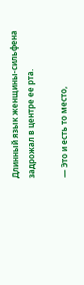Длинный язык женщины-сильфена задрожал в центре ее рта.

— Это и есть то место,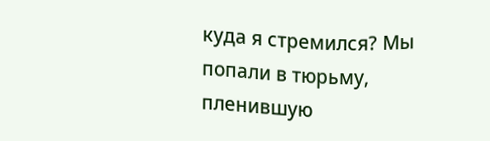куда я стремился? Мы попали в тюрьму, пленившую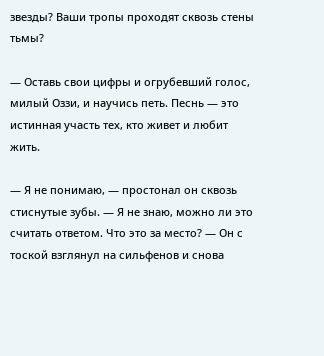звезды? Ваши тропы проходят сквозь стены тьмы?

— Оставь свои цифры и огрубевший голос, милый Оззи, и научись петь. Песнь — это истинная участь тех, кто живет и любит жить.

— Я не понимаю, — простонал он сквозь стиснутые зубы. — Я не знаю, можно ли это считать ответом. Что это за место? — Он с тоской взглянул на сильфенов и снова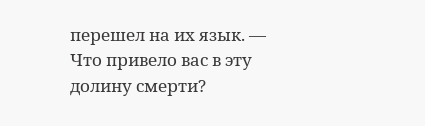перешел на их язык. — Что привело вас в эту долину смерти?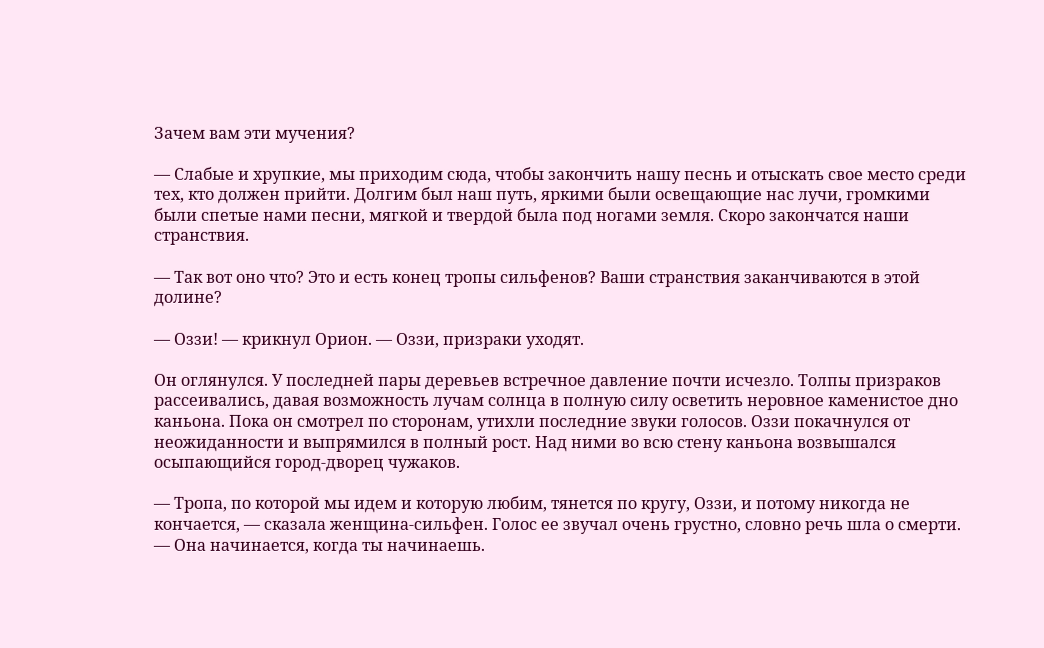Зачем вам эти мучения?

— Слабые и хрупкие, мы приходим сюда, чтобы закончить нашу песнь и отыскать свое место среди тех, кто должен прийти. Долгим был наш путь, яркими были освещающие нас лучи, громкими были спетые нами песни, мягкой и твердой была под ногами земля. Скоро закончатся наши странствия.

— Так вот оно что? Это и есть конец тропы сильфенов? Ваши странствия заканчиваются в этой долине?

— Оззи! — крикнул Орион. — Оззи, призраки уходят.

Он оглянулся. У последней пары деревьев встречное давление почти исчезло. Толпы призраков рассеивались, давая возможность лучам солнца в полную силу осветить неровное каменистое дно каньона. Пока он смотрел по сторонам, утихли последние звуки голосов. Оззи покачнулся от неожиданности и выпрямился в полный рост. Над ними во всю стену каньона возвышался осыпающийся город-дворец чужаков.

— Тропа, по которой мы идем и которую любим, тянется по кругу, Оззи, и потому никогда не кончается, — сказала женщина-сильфен. Голос ее звучал очень грустно, словно речь шла о смерти. — Она начинается, когда ты начинаешь.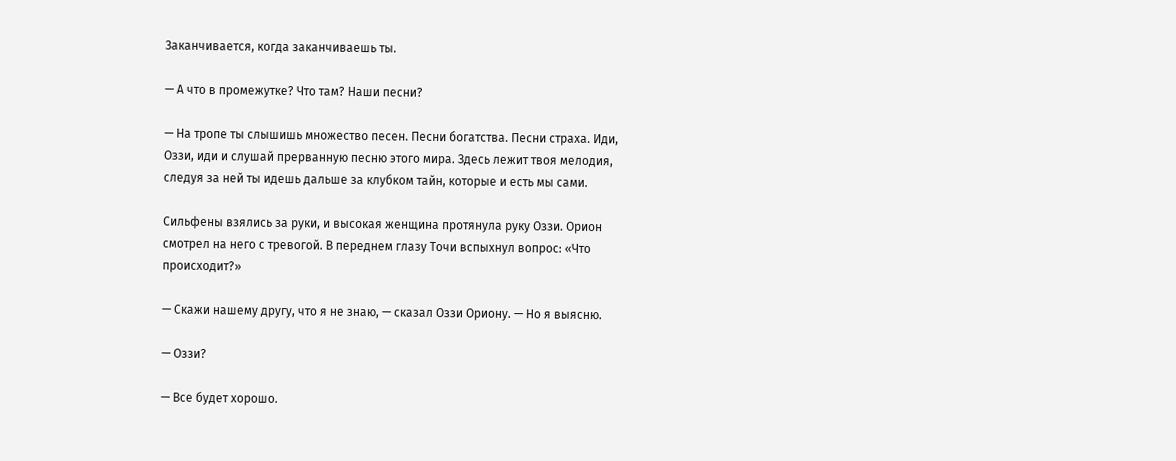Заканчивается, когда заканчиваешь ты.

— А что в промежутке? Что там? Наши песни?

— На тропе ты слышишь множество песен. Песни богатства. Песни страха. Иди, Оззи, иди и слушай прерванную песню этого мира. Здесь лежит твоя мелодия, следуя за ней ты идешь дальше за клубком тайн, которые и есть мы сами.

Сильфены взялись за руки, и высокая женщина протянула руку Оззи. Орион смотрел на него с тревогой. В переднем глазу Точи вспыхнул вопрос: «Что происходит?»

— Скажи нашему другу, что я не знаю, — сказал Оззи Ориону. — Но я выясню.

— Оззи?

— Все будет хорошо.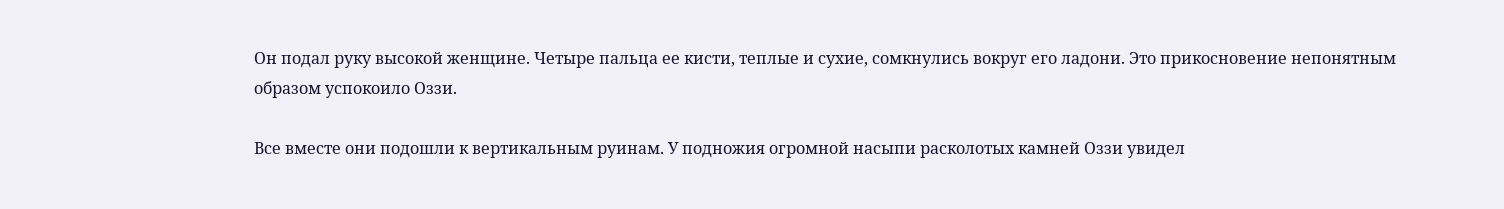Он подал руку высокой женщине. Четыре пальца ее кисти, теплые и сухие, сомкнулись вокруг его ладони. Это прикосновение непонятным образом успокоило Оззи.

Все вместе они подошли к вертикальным руинам. У подножия огромной насыпи расколотых камней Оззи увидел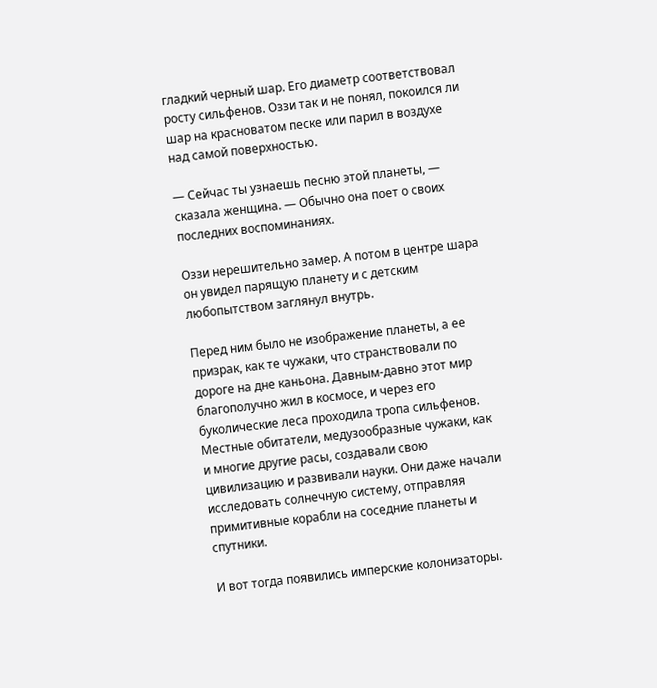гладкий черный шар. Его диаметр соответствовал росту сильфенов. Оззи так и не понял, покоился ли шар на красноватом песке или парил в воздухе над самой поверхностью.

— Сейчас ты узнаешь песню этой планеты, — сказала женщина. — Обычно она поет о своих последних воспоминаниях.

Оззи нерешительно замер. А потом в центре шара он увидел парящую планету и с детским любопытством заглянул внутрь.

Перед ним было не изображение планеты, а ее призрак, как те чужаки, что странствовали по дороге на дне каньона. Давным-давно этот мир благополучно жил в космосе, и через его буколические леса проходила тропа сильфенов. Местные обитатели, медузообразные чужаки, как и многие другие расы, создавали свою цивилизацию и развивали науки. Они даже начали исследовать солнечную систему, отправляя примитивные корабли на соседние планеты и спутники.

И вот тогда появились имперские колонизаторы.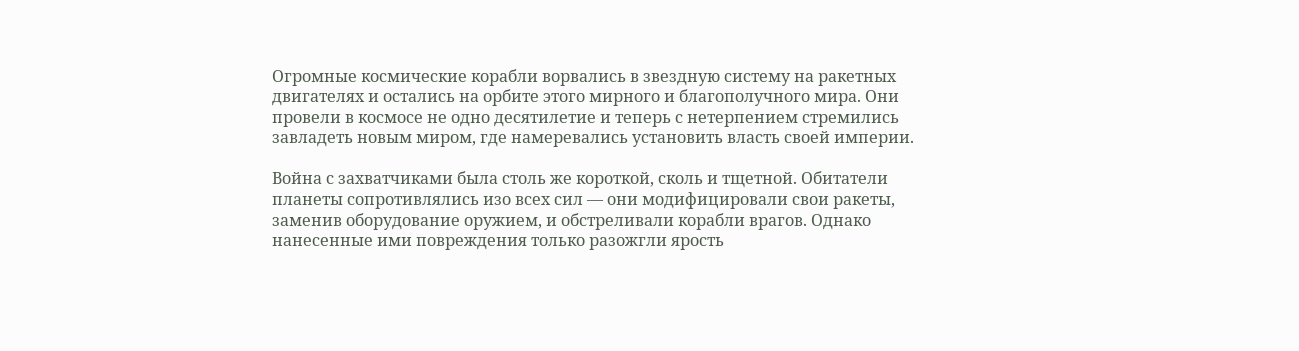Огромные космические корабли ворвались в звездную систему на ракетных двигателях и остались на орбите этого мирного и благополучного мира. Они провели в космосе не одно десятилетие и теперь с нетерпением стремились завладеть новым миром, где намеревались установить власть своей империи.

Война с захватчиками была столь же короткой, сколь и тщетной. Обитатели планеты сопротивлялись изо всех сил — они модифицировали свои ракеты, заменив оборудование оружием, и обстреливали корабли врагов. Однако нанесенные ими повреждения только разожгли ярость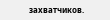захватчиков.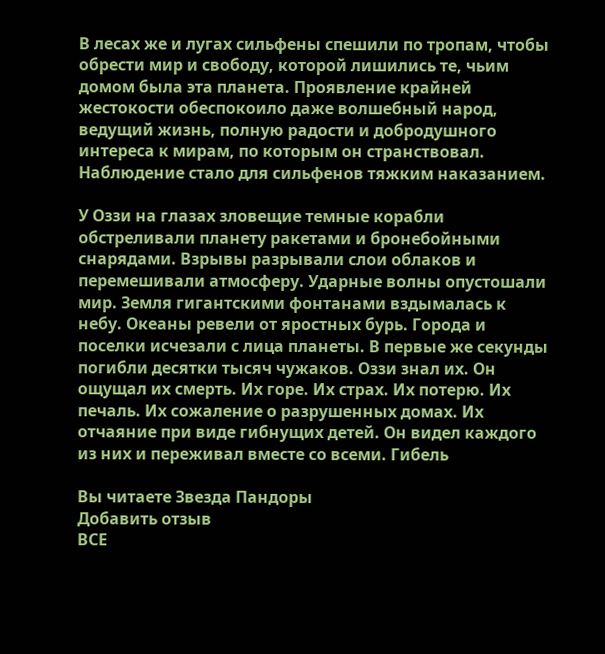В лесах же и лугах сильфены спешили по тропам, чтобы обрести мир и свободу, которой лишились те, чьим домом была эта планета. Проявление крайней жестокости обеспокоило даже волшебный народ, ведущий жизнь, полную радости и добродушного интереса к мирам, по которым он странствовал. Наблюдение стало для сильфенов тяжким наказанием.

У Оззи на глазах зловещие темные корабли обстреливали планету ракетами и бронебойными снарядами. Взрывы разрывали слои облаков и перемешивали атмосферу. Ударные волны опустошали мир. Земля гигантскими фонтанами вздымалась к небу. Океаны ревели от яростных бурь. Города и поселки исчезали с лица планеты. В первые же секунды погибли десятки тысяч чужаков. Оззи знал их. Он ощущал их смерть. Их горе. Их страх. Их потерю. Их печаль. Их сожаление о разрушенных домах. Их отчаяние при виде гибнущих детей. Он видел каждого из них и переживал вместе со всеми. Гибель

Вы читаете Звезда Пандоры
Добавить отзыв
ВСЕ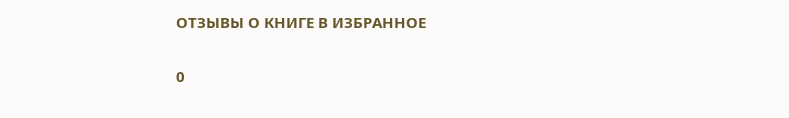ОТЗЫВЫ О КНИГЕ В ИЗБРАННОЕ

0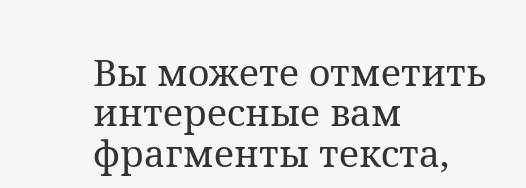Вы можете отметить интересные вам фрагменты текста,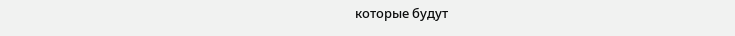которые будут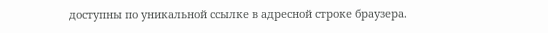доступны по уникальной ссылке в адресной строке браузера.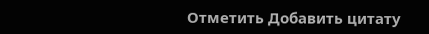Отметить Добавить цитату